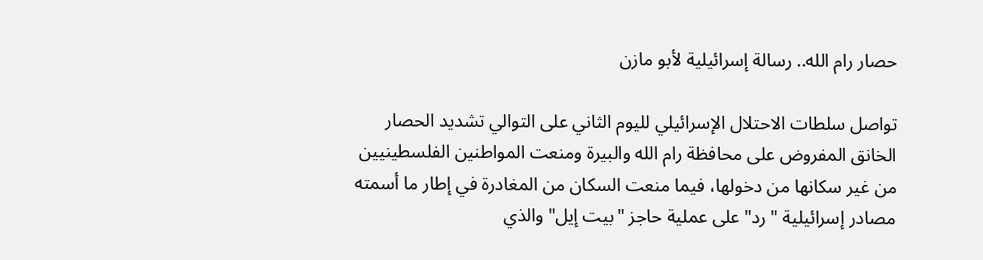حصار رام الله.. رسالة إسرائيلية لأبو مازن

تواصل سلطات الاحتلال الإسرائيلي لليوم الثاني على التوالي تشديد الحصار الخانق المفروض على محافظة رام الله والبيرة ومنعت المواطنين الفلسطينيين من غير سكانها من دخولها، فيما منعت السكان من المغادرة في إطار ما أسمته مصادر إسرائيلية " رد" على عملية حاجز "بيت إيل" والذي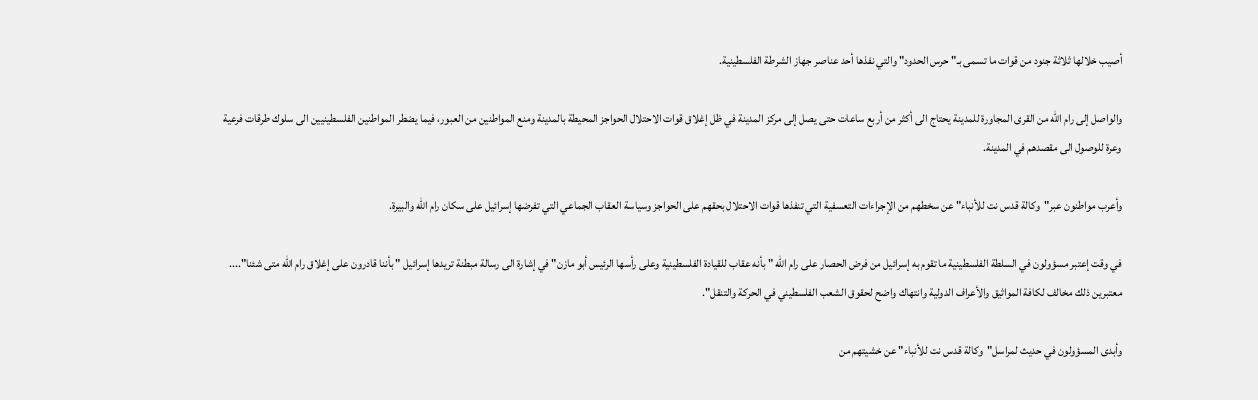أصيب خلالها ثلاثة جنود من قوات ما تسمى بـ" حرس الحدود" والتي نفذها أحد عناصر جهاز الشرطة الفلسطينية.

والواصل إلى رام الله من القرى المجاورة للمدينة يحتاج الى أكثر من أربع ساعات حتى يصل إلى مركز المدينة في ظل إغلاق قوات الاحتلال الحواجز المحيطة بالمدينة ومنع المواطنين من العبور، فيما يضطر المواطنين الفلسطينيين الى سلوك طرقات فرعية وعرة للوصول الى مقصدهم في المدينة.

وأعرب مواطنون عبر"وكالة قدس نت للأنباء" عن سخطهم من الإجراءات التعسفية التي تنفذها قوات الاحتلال بحقهم على الحواجز وسياسة العقاب الجماعي التي تفرضها إسرائيل على سكان رام الله والبيرة.

في وقت إعتبر مسؤولون في السلطة الفلسطينية ما تقوم به إسرائيل من فرض الحصار على رام الله " بأنه عقاب للقيادة الفلسطينية وعلى رأسها الرئيس أبو مازن" في إشارة الى رسالة مبطنة تريدها إسرائيل " بأننا قادرون على إغلاق رام الله متى شئنا".... معتبرين ذلك مخالف لكافة المواثيق والأعراف الدولية وانتهاك واضح لحقوق الشعب الفلسطيني في الحركة والتنقل".

وأبدى المسؤولون في حديث لمراسل"وكالة قدس نت للأنباء" عن خشيتهم من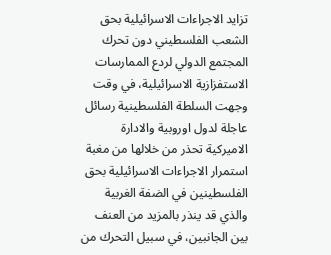تزايد الاجراءات الاسرائيلية بحق الشعب الفلسطيني دون تحرك المجتمع الدولي لردع الممارسات الاستفزازية الاسرائيلية، في وقت وجهت السلطة الفلسطينية رسائل عاجلة لدول اوروبية والادارة الاميركية تحذر من خلالها من مغبة استمرار الاجراءات الاسرائيلية بحق الفلسطينين في الضفة الغربية والذي قد ينذر بالمزيد من العنف بين الجانبين، في سبيل التحرك من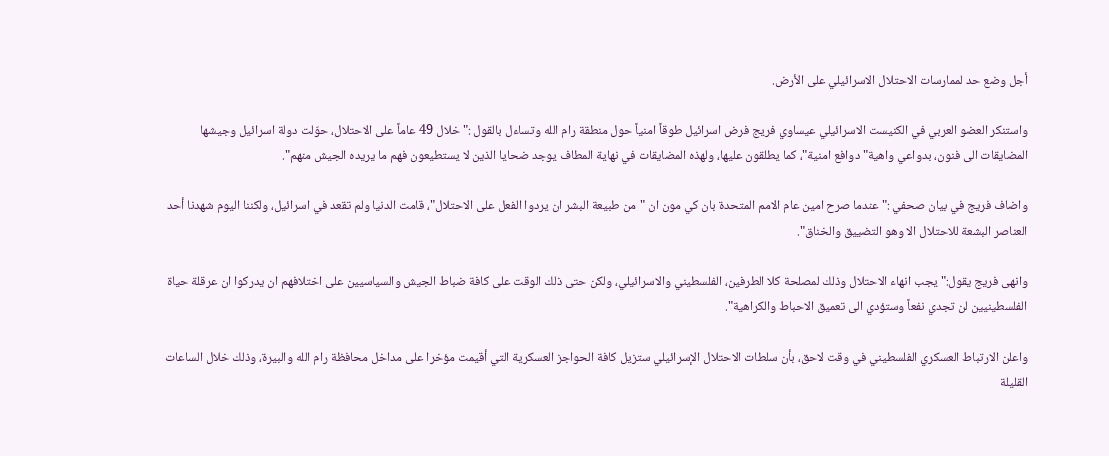أجل وضع حد لممارسات الاحتلال الاسرائيلي على الأرض.

واستنكر العضو العربي في الكنيست الاسرائيلي عيساوي فريج فرض اسرائيل طوقاً امنياً حول منطقة رام الله وتساءل بالقول :" خلال 49 عاماً على الاحتلال، حوّلت دولة اسرائيل وجيشها المضايقات الى فنون، بدواعي واهية" دوافع امنية"، كما يطلقون عليها، ولهذه المضايقات في نهاية المطاف يوجد ضحايا الذين لا يستطيعون فهم ما يريده الجيش منهم".

واضاف فريج في بيان صحفي :" عندما صرح امين عام الامم المتحدة بان كي مون ان "من طبيعة البشر ان يردوا الفعل على الاحتلال"، قامت الدنيا ولم تقعد في اسرائيل، ولكننا اليوم شهدنا أحد العناصر البشعة للاحتلال الا وهو التضييق والخناق".

وانهى فريج يقول:" يجب انهاء الاحتلال وذلك لمصلحة كلا الطرفين، الفلسطيني والاسرائيلي، ولكن حتى ذلك الوقت على كافة ضباط الجيش والسياسيين على اختلافهم ان يدركوا ان عرقلة حياة الفلسطينيين لن تجدي نفعاً وستؤدي الى تعميق الاحباط والكراهية".

واعلن الارتباط العسكري الفلسطيني في وقت لاحق، بأن سلطات الاحتلال الإسرائيلي ستزيل كافة الحواجز العسكرية التي أقيمت مؤخرا على مداخل محافظة رام الله والبيرة، وذلك خلال الساعات القليلة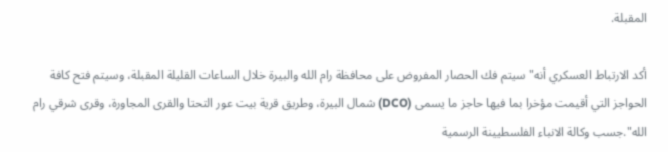المقبلة.

أكد الارتباط العسكري أنه" سيتم فك الحصار المفروض على محافظة رام الله والبيرة خلال الساعات القليلة المقبلة، وسيتم فتح كافة الحواجز التي أقيمت مؤخرا بما فيها حاجز ما يسمى (DCO) شمال البيرة، وطريق قرية بيت عور التحتا والقرى المجاورة، وقرى شرقي رام الله".جسب وكالة الانباء الفلسطيينة الرسمية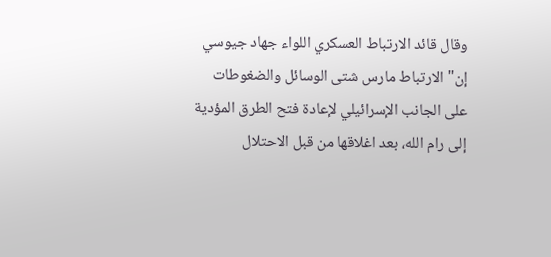وقال قائد الارتباط العسكري اللواء جهاد جيوسي إن" الارتباط مارس شتى الوسائل والضغوطات على الجانب الإسرائيلي لإعادة فتح الطرق المؤدية إلى رام الله، بعد اغلاقها من قبل الاحتلال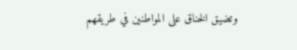وتضيق الخناق على المواطنين في طريقهم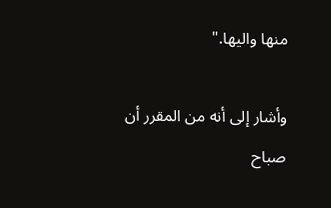منها واليها."

وأشار إلى أنه من المقرر أن صباح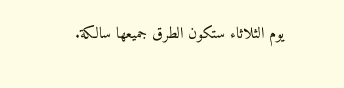يوم الثلاثاء ستكون الطرق جميعها سالكة.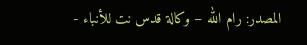المصدر: رام الله – وكالة قدس نت للأنباء -